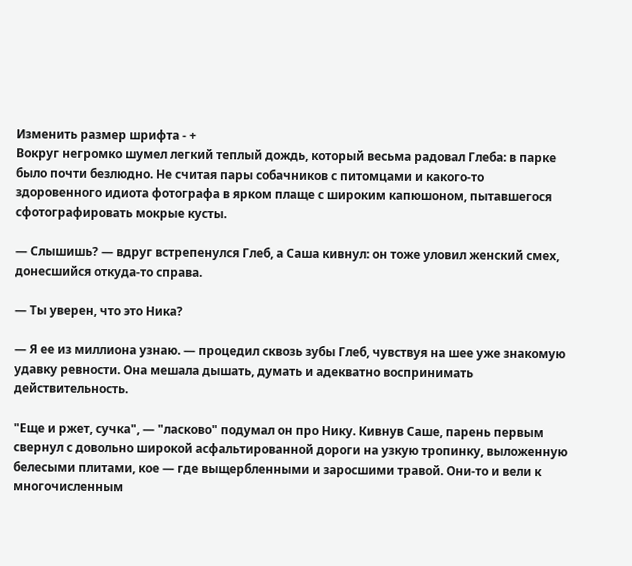Изменить размер шрифта - +
Вокруг негромко шумел легкий теплый дождь, который весьма радовал Глеба: в парке было почти безлюдно. Не считая пары собачников с питомцами и какого‑то здоровенного идиота фотографа в ярком плаще с широким капюшоном, пытавшегося сфотографировать мокрые кусты.

— Слышишь? — вдруг встрепенулся Глеб, а Саша кивнул: он тоже уловил женский смех, донесшийся откуда‑то справа.

— Ты уверен, что это Ника?

— Я ее из миллиона узнаю. — процедил сквозь зубы Глеб, чувствуя на шее уже знакомую удавку ревности. Она мешала дышать, думать и адекватно воспринимать действительность.

"Еще и ржет, сучка", — "ласково" подумал он про Нику. Кивнув Саше, парень первым свернул с довольно широкой асфальтированной дороги на узкую тропинку, выложенную белесыми плитами, кое — где выщербленными и заросшими травой. Они‑то и вели к многочисленным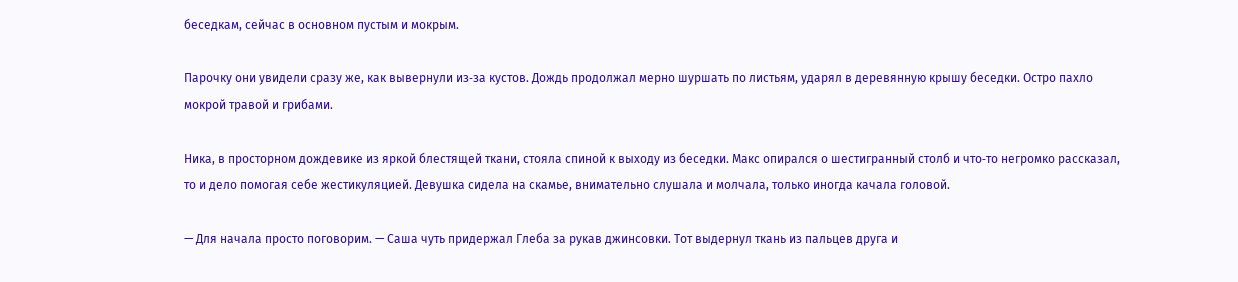беседкам, сейчас в основном пустым и мокрым.

Парочку они увидели сразу же, как вывернули из‑за кустов. Дождь продолжал мерно шуршать по листьям, ударял в деревянную крышу беседки. Остро пахло мокрой травой и грибами.

Ника, в просторном дождевике из яркой блестящей ткани, стояла спиной к выходу из беседки. Макс опирался о шестигранный столб и что‑то негромко рассказал, то и дело помогая себе жестикуляцией. Девушка сидела на скамье, внимательно слушала и молчала, только иногда качала головой.

— Для начала просто поговорим. — Саша чуть придержал Глеба за рукав джинсовки. Тот выдернул ткань из пальцев друга и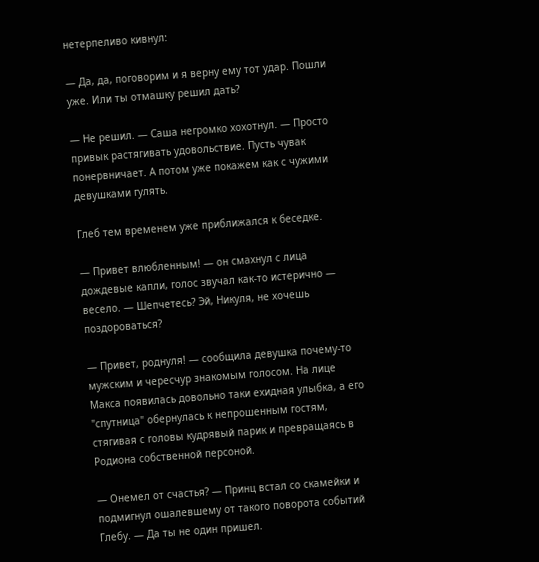нетерпеливо кивнул:

— Да, да, поговорим и я верну ему тот удар. Пошли уже. Или ты отмашку решил дать?

— Не решил. — Саша негромко хохотнул. — Просто привык растягивать удовольствие. Пусть чувак понервничает. А потом уже покажем как с чужими девушками гулять.

Глеб тем временем уже приближался к беседке.

— Привет влюбленным! — он смахнул с лица дождевые капли, голос звучал как‑то истерично — весело. — Шепчетесь? Эй, Никуля, не хочешь поздороваться?

— Привет, роднуля! — сообщила девушка почему‑то мужским и чересчур знакомым голосом. На лице Макса появилась довольно таки ехидная улыбка, а его "спутница" обернулась к непрошенным гостям, стягивая с головы кудрявый парик и превращаясь в Родиона собственной персоной.

— Онемел от счастья? — Принц встал со скамейки и подмигнул ошалевшему от такого поворота событий Глебу. — Да ты не один пришел.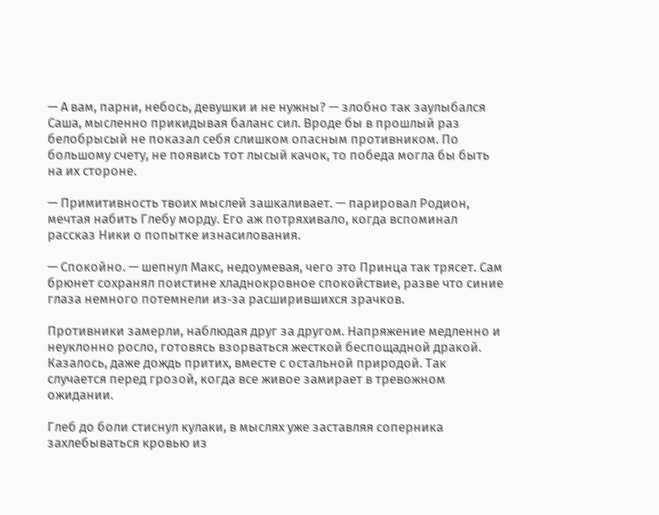— А вам, парни, небось, девушки и не нужны? — злобно так заулыбался Саша, мысленно прикидывая баланс сил. Вроде бы в прошлый раз белобрысый не показал себя слишком опасным противником. По большому счету, не появись тот лысый качок, то победа могла бы быть на их стороне.

— Примитивность твоих мыслей зашкаливает. — парировал Родион, мечтая набить Глебу морду. Его аж потряхивало, когда вспоминал рассказ Ники о попытке изнасилования.

— Спокойно. — шепнул Макс, недоумевая, чего это Принца так трясет. Сам брюнет сохранял поистине хладнокровное спокойствие, разве что синие глаза немного потемнели из‑за расширившихся зрачков.

Противники замерли, наблюдая друг за другом. Напряжение медленно и неуклонно росло, готовясь взорваться жесткой беспощадной дракой. Казалось, даже дождь притих, вместе с остальной природой. Так случается перед грозой, когда все живое замирает в тревожном ожидании.

Глеб до боли стиснул кулаки, в мыслях уже заставляя соперника захлебываться кровью из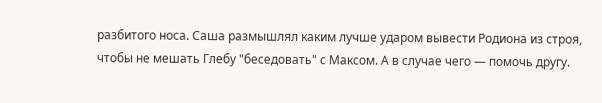разбитого носа. Саша размышлял каким лучше ударом вывести Родиона из строя, чтобы не мешать Глебу "беседовать" с Максом. А в случае чего — помочь другу.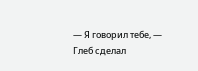— Я говорил тебе, — Глеб сделал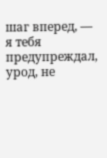шаг вперед, — я тебя предупреждал, урод, не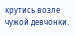крутись возле чужой девчонки.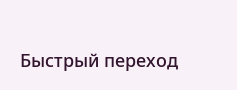Быстрый переход